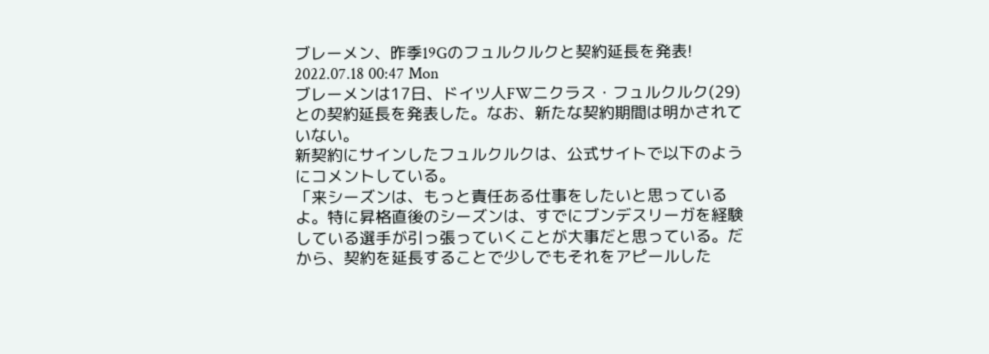ブレーメン、昨季19Gのフュルクルクと契約延長を発表!
2022.07.18 00:47 Mon
ブレーメンは17日、ドイツ人FWニクラス・フュルクルク(29)との契約延長を発表した。なお、新たな契約期間は明かされていない。
新契約にサインしたフュルクルクは、公式サイトで以下のようにコメントしている。
「来シーズンは、もっと責任ある仕事をしたいと思っているよ。特に昇格直後のシーズンは、すでにブンデスリーガを経験している選手が引っ張っていくことが大事だと思っている。だから、契約を延長することで少しでもそれをアピールした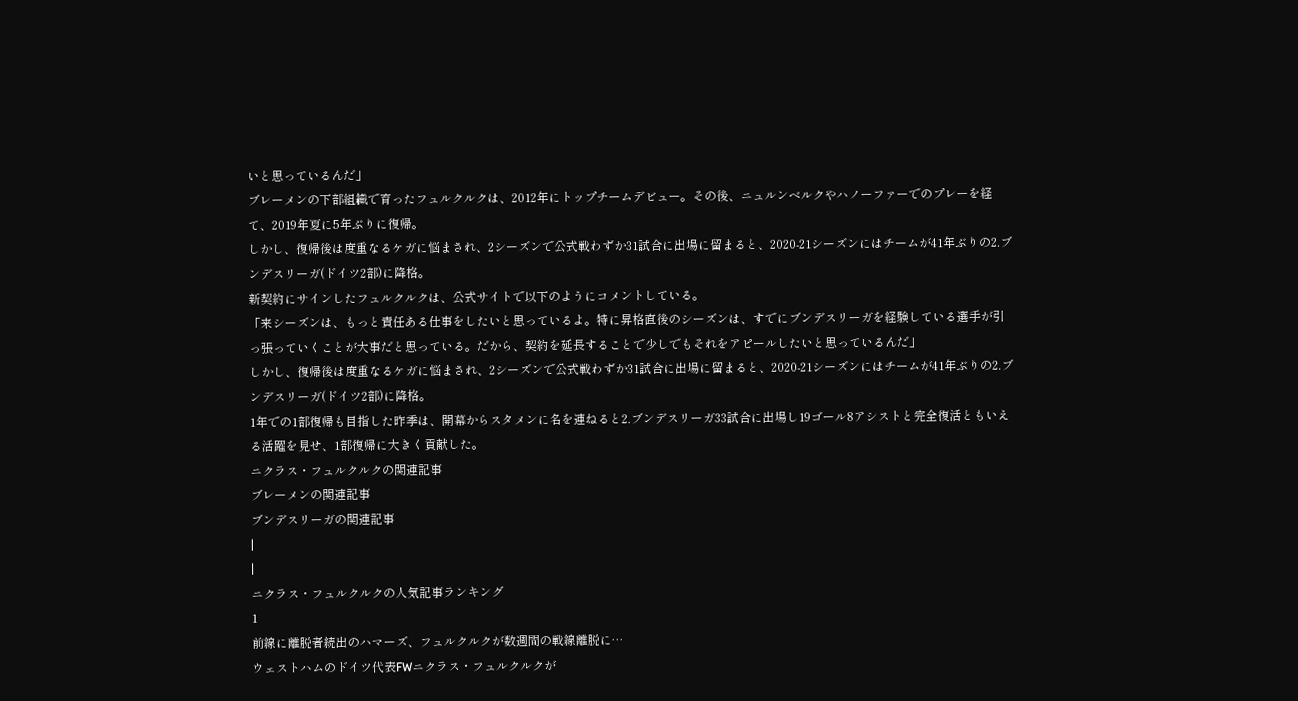いと思っているんだ」
ブレーメンの下部組織で育ったフュルクルクは、2012年にトップチームデビュー。その後、ニュルンベルクやハノーファーでのプレーを経て、2019年夏に5年ぶりに復帰。
しかし、復帰後は度重なるケガに悩まされ、2シーズンで公式戦わずか31試合に出場に留まると、2020-21シーズンにはチームが41年ぶりの2.ブンデスリーガ(ドイツ2部)に降格。
新契約にサインしたフュルクルクは、公式サイトで以下のようにコメントしている。
「来シーズンは、もっと責任ある仕事をしたいと思っているよ。特に昇格直後のシーズンは、すでにブンデスリーガを経験している選手が引っ張っていくことが大事だと思っている。だから、契約を延長することで少しでもそれをアピールしたいと思っているんだ」
しかし、復帰後は度重なるケガに悩まされ、2シーズンで公式戦わずか31試合に出場に留まると、2020-21シーズンにはチームが41年ぶりの2.ブンデスリーガ(ドイツ2部)に降格。
1年での1部復帰も目指した昨季は、開幕からスタメンに名を連ねると2.ブンデスリーガ33試合に出場し19ゴール8アシストと完全復活ともいえる活躍を見せ、1部復帰に大きく貢献した。
ニクラス・フュルクルクの関連記事
ブレーメンの関連記事
ブンデスリーガの関連記事
|
|
ニクラス・フュルクルクの人気記事ランキング
1
前線に離脱者続出のハマーズ、フュルクルクが数週間の戦線離脱に…
ウェストハムのドイツ代表FWニクラス・フュルクルクが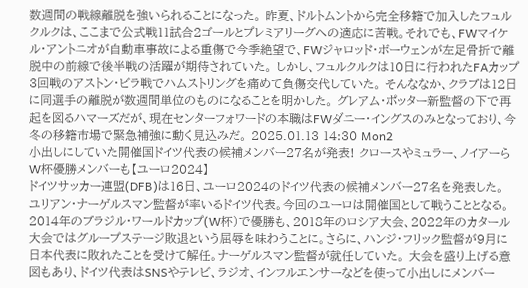数週間の戦線離脱を強いられることになった。 昨夏、ドルトムントから完全移籍で加入したフュルクルクは、ここまで公式戦11試合2ゴールとプレミアリーグへの適応に苦戦。それでも、FWマイケル・アントニオが自動車事故による重傷で今季絶望で、FWジャロッド・ボーウェンが左足骨折で離脱中の前線で後半戦の活躍が期待されていた。 しかし、フュルクルクは10日に行われたFAカップ3回戦のアストン・ビラ戦でハムストリングを痛めて負傷交代していた。 そんななか、クラブは12日に同選手の離脱が数週間単位のものになることを明かした。 グレアム・ポッター新監督の下で再起を図るハマーズだが、現在センターフォワードの本職はFWダニー・イングスのみとなっており、今冬の移籍市場で緊急補強に動く見込みだ。 2025.01.13 14:30 Mon2
小出しにしていた開催国ドイツ代表の候補メンバー27名が発表! クロースやミュラー、ノイアーらW杯優勝メンバーも【ユーロ2024】
ドイツサッカー連盟(DFB)は16日、ユーロ2024のドイツ代表の候補メンバー27名を発表した。 ユリアン・ナーゲルスマン監督が率いるドイツ代表。今回のユーロは開催国として戦うこととなる。 2014年のブラジル・ワールドカップ(W杯)で優勝も、2018年のロシア大会、2022年のカタール大会ではグループステージ敗退という屈辱を味わうことに。さらに、ハンジ・フリック監督が9月に日本代表に敗れたことを受けて解任。ナーゲルスマン監督が就任していた。 大会を盛り上げる意図もあり、ドイツ代表はSNSやテレビ、ラジオ、インフルエンサーなどを使って小出しにメンバー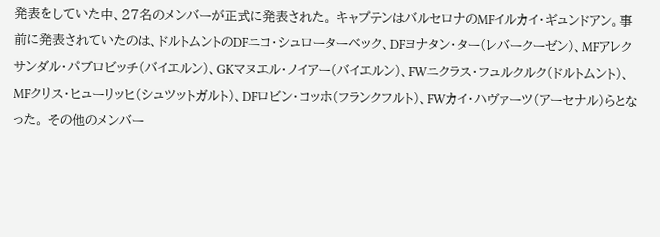発表をしていた中、27名のメンバーが正式に発表された。 キャプテンはバルセロナのMFイルカイ・ギュンドアン。事前に発表されていたのは、ドルトムントのDFニコ・シュローターベック、DFヨナタン・ター(レバークーゼン)、MFアレクサンダル・パブロビッチ(バイエルン)、GKマヌエル・ノイアー(バイエルン)、FWニクラス・フュルクルク(ドルトムント)、MFクリス・ヒューリッヒ(シュツットガルト)、DFロビン・コッホ(フランクフルト)、FWカイ・ハヴァーツ(アーセナル)らとなった。 その他のメンバー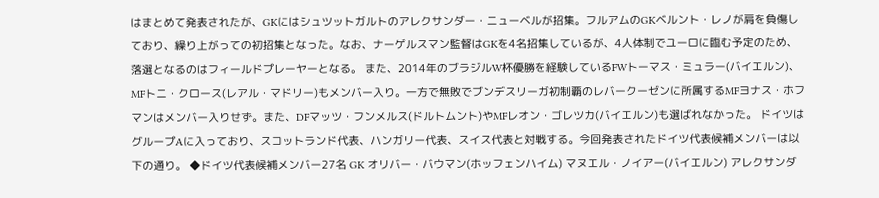はまとめて発表されたが、GKにはシュツットガルトのアレクサンダー・ニューベルが招集。フルアムのGKベルント・レノが肩を負傷しており、繰り上がっての初招集となった。なお、ナーゲルスマン監督はGKを4名招集しているが、4人体制でユーロに臨む予定のため、落選となるのはフィールドプレーヤーとなる。 また、2014年のブラジルW杯優勝を経験しているFWトーマス・ミュラー(バイエルン)、MFトニ・クロース(レアル・マドリー)もメンバー入り。一方で無敗でブンデスリーガ初制覇のレバークーゼンに所属するMFヨナス・ホフマンはメンバー入りせず。また、DFマッツ・フンメルス(ドルトムント)やMFレオン・ゴレツカ(バイエルン)も選ばれなかった。 ドイツはグループAに入っており、スコットランド代表、ハンガリー代表、スイス代表と対戦する。今回発表されたドイツ代表候補メンバーは以下の通り。 ◆ドイツ代表候補メンバー27名 GK オリバー・バウマン(ホッフェンハイム) マヌエル・ノイアー(バイエルン) アレクサンダ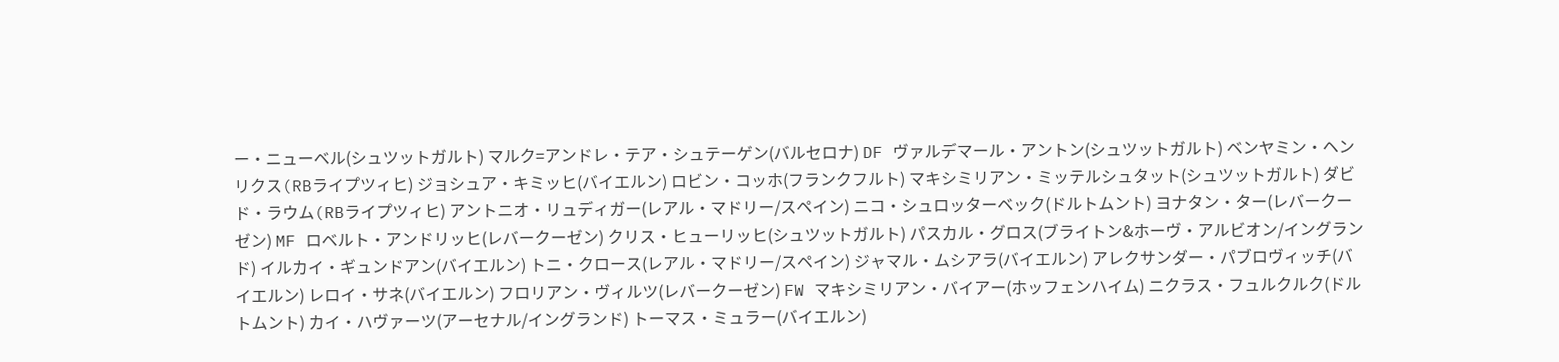ー・ニューベル(シュツットガルト) マルク=アンドレ・テア・シュテーゲン(バルセロナ) DF ヴァルデマール・アントン(シュツットガルト) ベンヤミン・ヘンリクス(RBライプツィヒ) ジョシュア・キミッヒ(バイエルン) ロビン・コッホ(フランクフルト) マキシミリアン・ミッテルシュタット(シュツットガルト) ダビド・ラウム(RBライプツィヒ) アントニオ・リュディガー(レアル・マドリー/スペイン) ニコ・シュロッターベック(ドルトムント) ヨナタン・ター(レバークーゼン) MF ロベルト・アンドリッヒ(レバークーゼン) クリス・ヒューリッヒ(シュツットガルト) パスカル・グロス(ブライトン&ホーヴ・アルビオン/イングランド) イルカイ・ギュンドアン(バイエルン) トニ・クロース(レアル・マドリー/スペイン) ジャマル・ムシアラ(バイエルン) アレクサンダー・パブロヴィッチ(バイエルン) レロイ・サネ(バイエルン) フロリアン・ヴィルツ(レバークーゼン) FW マキシミリアン・バイアー(ホッフェンハイム) ニクラス・フュルクルク(ドルトムント) カイ・ハヴァーツ(アーセナル/イングランド) トーマス・ミュラー(バイエルン)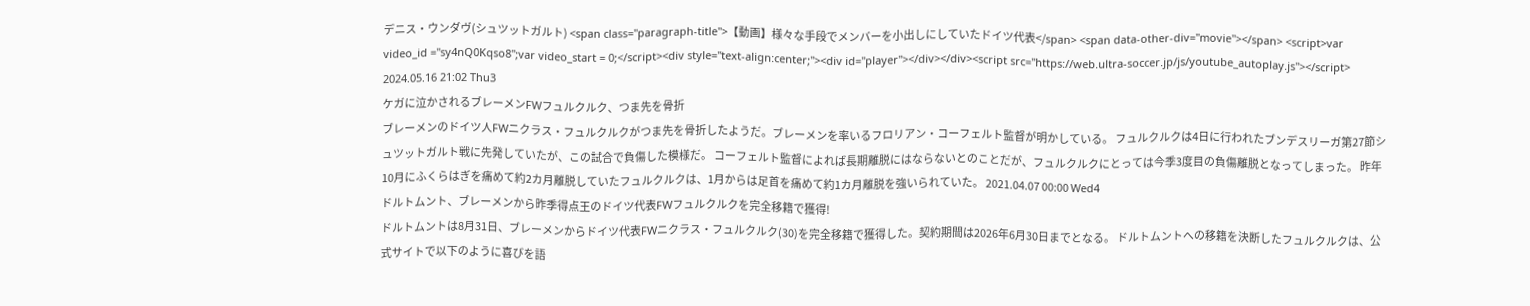デニス・ウンダヴ(シュツットガルト) <span class="paragraph-title">【動画】様々な手段でメンバーを小出しにしていたドイツ代表</span> <span data-other-div="movie"></span> <script>var video_id ="sy4nQ0Kqso8";var video_start = 0;</script><div style="text-align:center;"><div id="player"></div></div><script src="https://web.ultra-soccer.jp/js/youtube_autoplay.js"></script> 2024.05.16 21:02 Thu3
ケガに泣かされるブレーメンFWフュルクルク、つま先を骨折
ブレーメンのドイツ人FWニクラス・フュルクルクがつま先を骨折したようだ。ブレーメンを率いるフロリアン・コーフェルト監督が明かしている。 フュルクルクは4日に行われたブンデスリーガ第27節シュツットガルト戦に先発していたが、この試合で負傷した模様だ。 コーフェルト監督によれば長期離脱にはならないとのことだが、フュルクルクにとっては今季3度目の負傷離脱となってしまった。 昨年10月にふくらはぎを痛めて約2カ月離脱していたフュルクルクは、1月からは足首を痛めて約1カ月離脱を強いられていた。 2021.04.07 00:00 Wed4
ドルトムント、ブレーメンから昨季得点王のドイツ代表FWフュルクルクを完全移籍で獲得!
ドルトムントは8月31日、ブレーメンからドイツ代表FWニクラス・フュルクルク(30)を完全移籍で獲得した。契約期間は2026年6月30日までとなる。 ドルトムントへの移籍を決断したフュルクルクは、公式サイトで以下のように喜びを語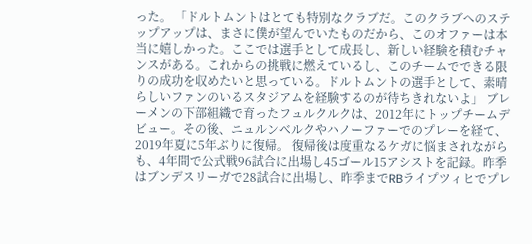った。 「ドルトムントはとても特別なクラブだ。このクラブへのステップアップは、まさに僕が望んでいたものだから、このオファーは本当に嬉しかった。ここでは選手として成長し、新しい経験を積むチャンスがある。これからの挑戦に燃えているし、このチームでできる限りの成功を収めたいと思っている。ドルトムントの選手として、素晴らしいファンのいるスタジアムを経験するのが待ちきれないよ」 ブレーメンの下部組織で育ったフュルクルクは、2012年にトップチームデビュー。その後、ニュルンベルクやハノーファーでのプレーを経て、2019年夏に5年ぶりに復帰。 復帰後は度重なるケガに悩まされながらも、4年間で公式戦96試合に出場し45ゴール15アシストを記録。昨季はブンデスリーガで28試合に出場し、昨季までRBライプツィヒでプレ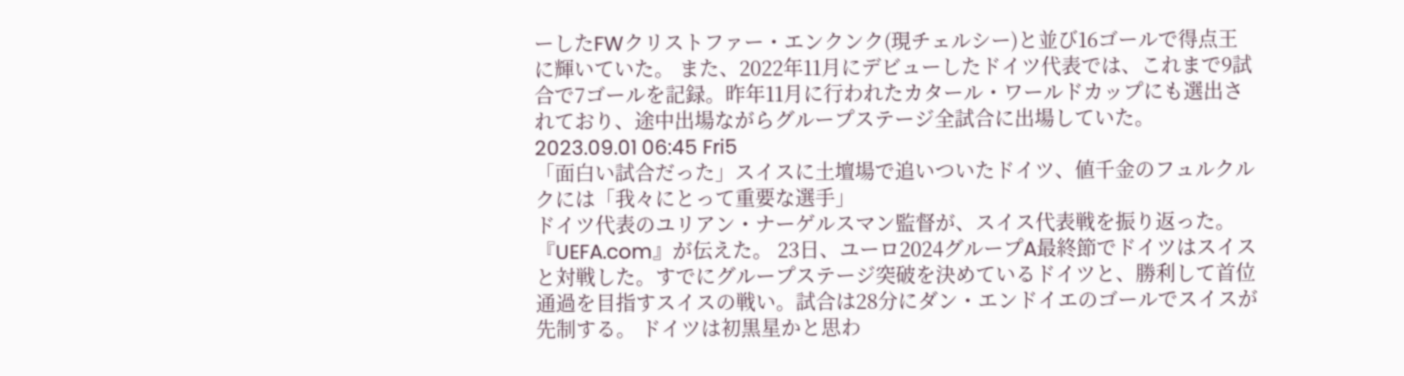ーしたFWクリストファー・エンクンク(現チェルシー)と並び16ゴールで得点王に輝いていた。 また、2022年11月にデビューしたドイツ代表では、これまで9試合で7ゴールを記録。昨年11月に行われたカタール・ワールドカップにも選出されており、途中出場ながらグループステージ全試合に出場していた。 2023.09.01 06:45 Fri5
「面白い試合だった」スイスに土壇場で追いついたドイツ、値千金のフュルクルクには「我々にとって重要な選手」
ドイツ代表のユリアン・ナーゲルスマン監督が、スイス代表戦を振り返った。『UEFA.com』が伝えた。 23日、ユーロ2024グループA最終節でドイツはスイスと対戦した。すでにグループステージ突破を決めているドイツと、勝利して首位通過を目指すスイスの戦い。試合は28分にダン・エンドイエのゴールでスイスが先制する。 ドイツは初黒星かと思わ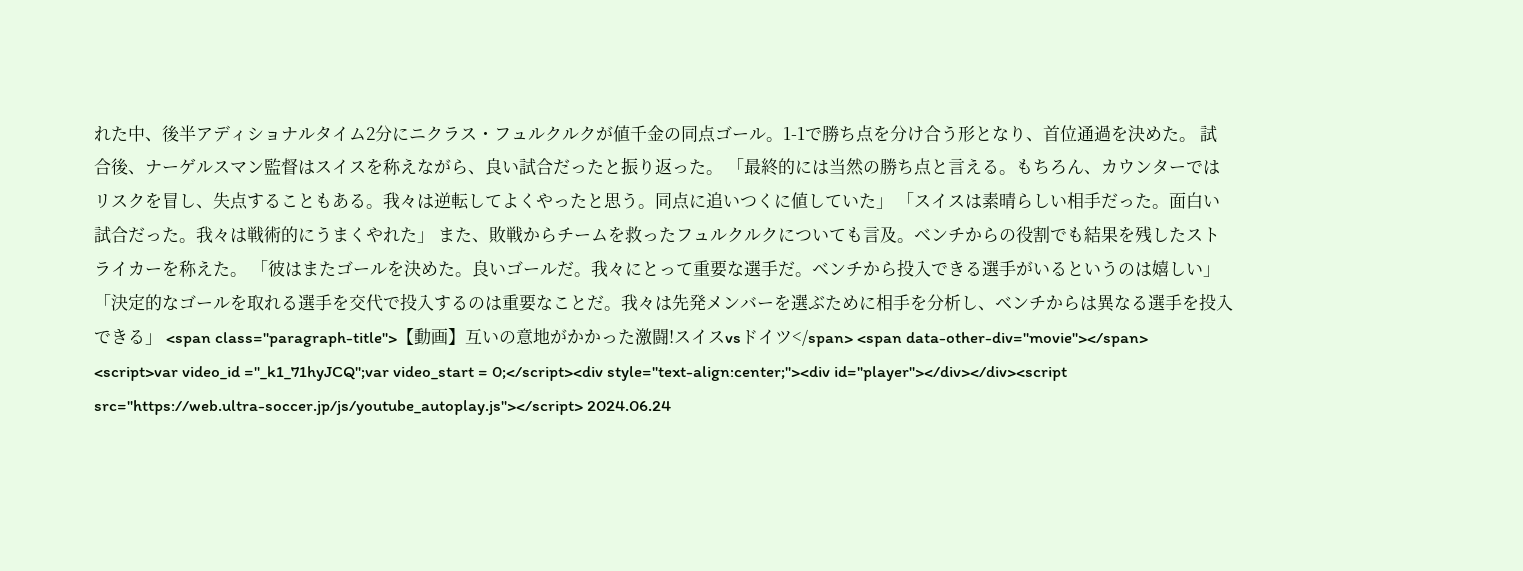れた中、後半アディショナルタイム2分にニクラス・フュルクルクが値千金の同点ゴール。1-1で勝ち点を分け合う形となり、首位通過を決めた。 試合後、ナーゲルスマン監督はスイスを称えながら、良い試合だったと振り返った。 「最終的には当然の勝ち点と言える。もちろん、カウンターではリスクを冒し、失点することもある。我々は逆転してよくやったと思う。同点に追いつくに値していた」 「スイスは素晴らしい相手だった。面白い試合だった。我々は戦術的にうまくやれた」 また、敗戦からチームを救ったフュルクルクについても言及。ベンチからの役割でも結果を残したストライカーを称えた。 「彼はまたゴールを決めた。良いゴールだ。我々にとって重要な選手だ。ベンチから投入できる選手がいるというのは嬉しい」 「決定的なゴールを取れる選手を交代で投入するのは重要なことだ。我々は先発メンバーを選ぶために相手を分析し、ベンチからは異なる選手を投入できる」 <span class="paragraph-title">【動画】互いの意地がかかった激闘!スイスvsドイツ</span> <span data-other-div="movie"></span> <script>var video_id ="_k1_71hyJCQ";var video_start = 0;</script><div style="text-align:center;"><div id="player"></div></div><script src="https://web.ultra-soccer.jp/js/youtube_autoplay.js"></script> 2024.06.24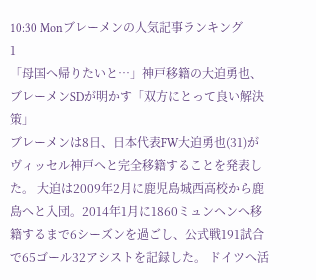10:30 Monブレーメンの人気記事ランキング
1
「母国へ帰りたいと…」神戸移籍の大迫勇也、ブレーメンSDが明かす「双方にとって良い解決策」
ブレーメンは8日、日本代表FW大迫勇也(31)がヴィッセル神戸へと完全移籍することを発表した。 大迫は2009年2月に鹿児島城西高校から鹿島へと入団。2014年1月に1860ミュンヘンへ移籍するまで6シーズンを過ごし、公式戦191試合で65ゴール32アシストを記録した。 ドイツへ活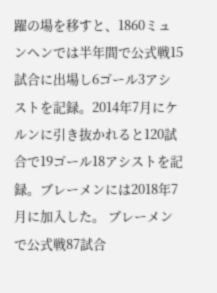躍の場を移すと、1860ミュンヘンでは半年間で公式戦15試合に出場し6ゴール3アシストを記録。2014年7月にケルンに引き抜かれると120試合で19ゴール18アシストを記録。ブレーメンには2018年7月に加入した。 ブレーメンで公式戦87試合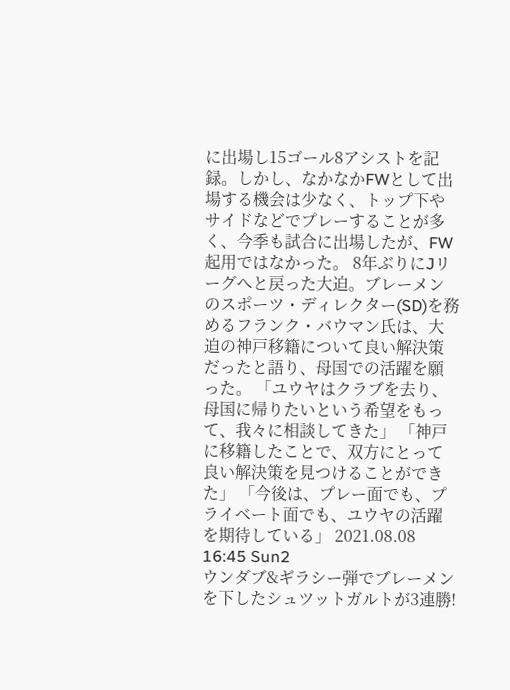に出場し15ゴール8アシストを記録。しかし、なかなかFWとして出場する機会は少なく、トップ下やサイドなどでプレーすることが多く、今季も試合に出場したが、FW起用ではなかった。 8年ぶりにJリーグへと戻った大迫。ブレーメンのスポーツ・ディレクター(SD)を務めるフランク・バウマン氏は、大迫の神戸移籍について良い解決策だったと語り、母国での活躍を願った。 「ユウヤはクラブを去り、母国に帰りたいという希望をもって、我々に相談してきた」 「神戸に移籍したことで、双方にとって良い解決策を見つけることができた」 「今後は、プレー面でも、プライベート面でも、ユウヤの活躍を期待している」 2021.08.08 16:45 Sun2
ウンダブ&ギラシー弾でブレーメンを下したシュツットガルトが3連勝!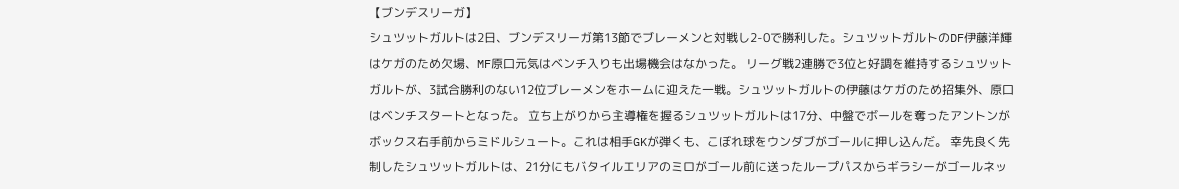【ブンデスリーガ】
シュツットガルトは2日、ブンデスリーガ第13節でブレーメンと対戦し2-0で勝利した。シュツットガルトのDF伊藤洋輝はケガのため欠場、MF原口元気はベンチ入りも出場機会はなかった。 リーグ戦2連勝で3位と好調を維持するシュツットガルトが、3試合勝利のない12位ブレーメンをホームに迎えた一戦。シュツットガルトの伊藤はケガのため招集外、原口はベンチスタートとなった。 立ち上がりから主導権を握るシュツットガルトは17分、中盤でボールを奪ったアントンがボックス右手前からミドルシュート。これは相手GKが弾くも、こぼれ球をウンダブがゴールに押し込んだ。 幸先良く先制したシュツットガルトは、21分にもバタイルエリアのミロがゴール前に送ったループパスからギラシーがゴールネッ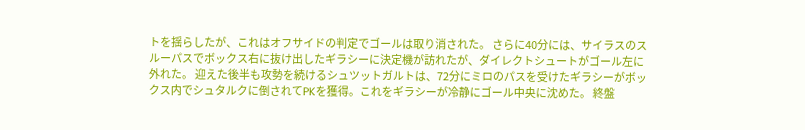トを揺らしたが、これはオフサイドの判定でゴールは取り消された。 さらに40分には、サイラスのスルーパスでボックス右に抜け出したギラシーに決定機が訪れたが、ダイレクトシュートがゴール左に外れた。 迎えた後半も攻勢を続けるシュツットガルトは、72分にミロのパスを受けたギラシーがボックス内でシュタルクに倒されてPKを獲得。これをギラシーが冷静にゴール中央に沈めた。 終盤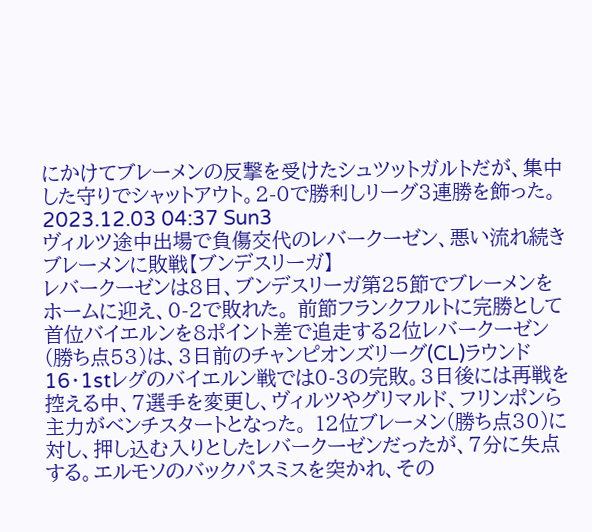にかけてブレーメンの反撃を受けたシュツットガルトだが、集中した守りでシャットアウト。2-0で勝利しリーグ3連勝を飾った。 2023.12.03 04:37 Sun3
ヴィルツ途中出場で負傷交代のレバークーゼン、悪い流れ続きブレーメンに敗戦【ブンデスリーガ】
レバークーゼンは8日、ブンデスリーガ第25節でブレーメンをホームに迎え、0-2で敗れた。 前節フランクフルトに完勝として首位バイエルンを8ポイント差で追走する2位レバークーゼン(勝ち点53)は、3日前のチャンピオンズリーグ(CL)ラウンド16・1stレグのバイエルン戦では0-3の完敗。3日後には再戦を控える中、7選手を変更し、ヴィルツやグリマルド、フリンポンら主力がベンチスタートとなった。 12位ブレーメン(勝ち点30)に対し、押し込む入りとしたレバークーゼンだったが、7分に失点する。エルモソのバックパスミスを突かれ、その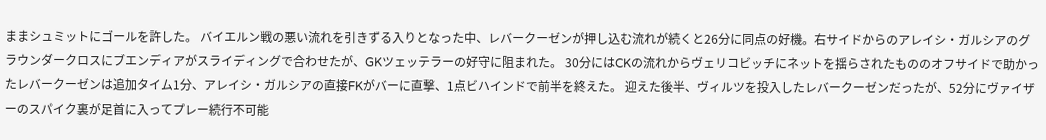ままシュミットにゴールを許した。 バイエルン戦の悪い流れを引きずる入りとなった中、レバークーゼンが押し込む流れが続くと26分に同点の好機。右サイドからのアレイシ・ガルシアのグラウンダークロスにブエンディアがスライディングで合わせたが、GKツェッテラーの好守に阻まれた。 30分にはCKの流れからヴェリコビッチにネットを揺らされたもののオフサイドで助かったレバークーゼンは追加タイム1分、アレイシ・ガルシアの直接FKがバーに直撃、1点ビハインドで前半を終えた。 迎えた後半、ヴィルツを投入したレバークーゼンだったが、52分にヴァイザーのスパイク裏が足首に入ってプレー続行不可能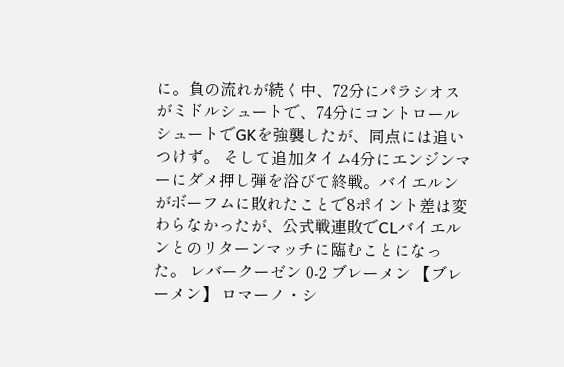に。負の流れが続く中、72分にパラシオスがミドルシュートで、74分にコントロールシュートでGKを強襲したが、同点には追いつけず。 そして追加タイム4分にエンジンマーにダメ押し弾を浴びて終戦。バイエルンがボーフムに敗れたことで8ポイント差は変わらなかったが、公式戦連敗でCLバイエルンとのリターンマッチに臨むことになった。 レバークーゼン 0-2 ブレーメン 【ブレーメン】 ロマーノ・シ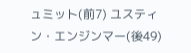ュミット(前7) ユスティン・エンジンマー(後49)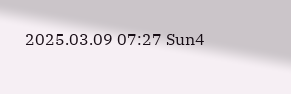2025.03.09 07:27 Sun4